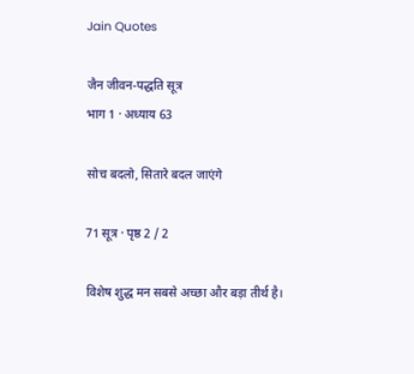Jain Quotes

जैन जीवन-पद्धति सूत्र
भाग 1 · अध्याय 63

सोच बदलो, सितारे बदल जाएंगे

71 सूत्र · पृष्ठ 2 / 2

विशेष शुद्ध मन सबसे अच्छा और बड़ा तीर्थ है।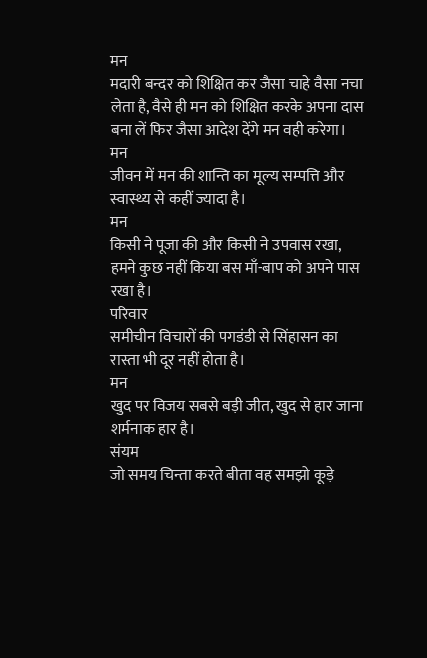मन
मदारी बन्दर को शिक्षित कर जैसा चाहे वैसा नचा लेता है, वैसे ही मन को शिक्षित करके अपना दास बना लें फिर जैसा आदेश देंगे मन वही करेगा।
मन
जीवन में मन की शान्ति का मूल्य सम्पत्ति और स्वास्थ्य से कहीं ज्यादा है।
मन
किसी ने पूजा की और किसी ने उपवास रखा, हमने कुछ नहीं किया बस माँ-बाप को अपने पास रखा है।
परिवार
समीचीन विचारों की पगडंडी से सिंहासन का रास्ता भी दूर नहीं होता है।
मन
खुद पर विजय सबसे बड़ी जीत, खुद से हार जाना शर्मनाक हार है।
संयम
जो समय चिन्ता करते बीता वह समझो कूड़े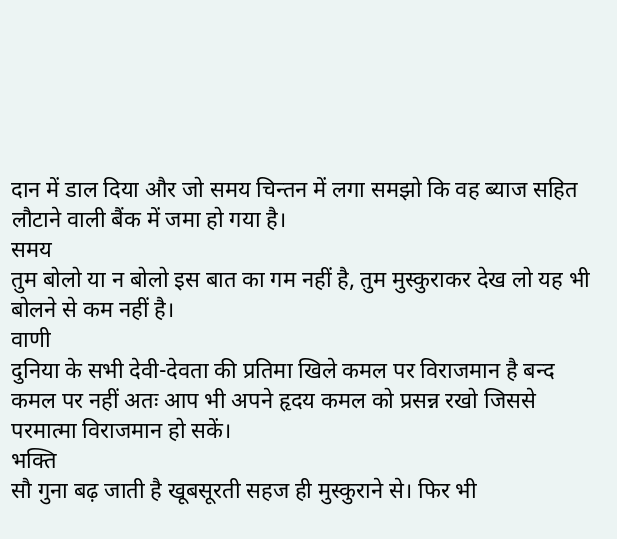दान में डाल दिया और जो समय चिन्तन में लगा समझो कि वह ब्याज सहित लौटाने वाली बैंक में जमा हो गया है।
समय
तुम बोलो या न बोलो इस बात का गम नहीं है, तुम मुस्कुराकर देख लो यह भी बोलने से कम नहीं है।
वाणी
दुनिया के सभी देवी-देवता की प्रतिमा खिले कमल पर विराजमान है बन्द कमल पर नहीं अतः आप भी अपने हृदय कमल को प्रसन्न रखो जिससे परमात्मा विराजमान हो सकें।
भक्ति
सौ गुना बढ़ जाती है खूबसूरती सहज ही मुस्कुराने से। फिर भी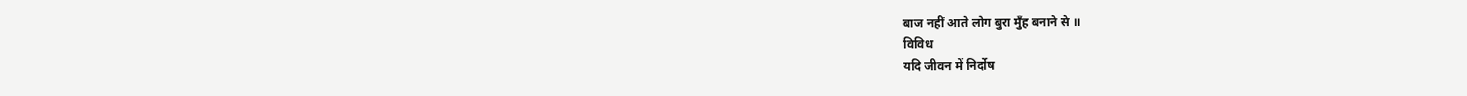बाज नहीं आते लोग बुरा मुँह बनाने से ॥
विविध
यदि जीवन में निर्दोष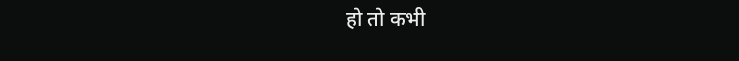हो तो कभी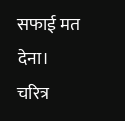सफाई मत देना।
चरित्र